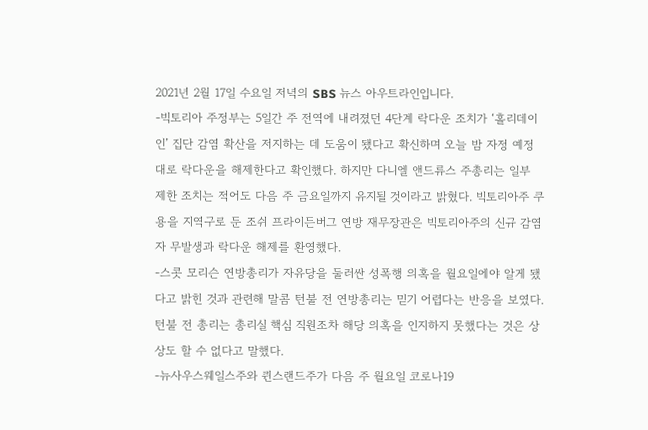2021년 2월 17일 수요일 저녁의 SBS 뉴스 아우트라인입니다.
-빅토리아 주정부는 5일간 주 전역에 내려졌던 4단계 락다운 조치가 ‘홀리데이 인’ 집단 감염 확산을 저지하는 데 도움이 됐다고 확신하며 오늘 밤 자정 예정대로 락다운을 해제한다고 확인했다. 하지만 다니엘 앤드류스 주총리는 일부 제한 조치는 적어도 다음 주 금요일까지 유지될 것이라고 밝혔다. 빅토리아주 쿠용을 지역구로 둔 조쉬 프라이든버그 연방 재무장관은 빅토리아주의 신규 감염자 무발생과 락다운 해제를 환영했다.
-스콧 모리슨 연방총리가 자유당을 둘러싼 성폭행 의혹을 월요일에야 알게 됐다고 밝힌 것과 관련해 말콤 턴불 전 연방총리는 믿기 어렵다는 반응을 보였다. 턴불 전 총리는 총리실 핵심 직원조차 해당 의혹을 인지하지 못했다는 것은 상상도 할 수 없다고 말했다.
-뉴사우스웨일스주와 퀸스랜드주가 다음 주 월요일 코로나19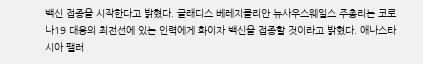백신 접종을 시작한다고 밝혔다. 글래디스 베레지클리안 뉴사우스웨일스 주총리는 코로나19 대응의 최전선에 있는 인력에게 화이자 백신을 접종할 것이라고 밝혔다. 애나스타시아 팰러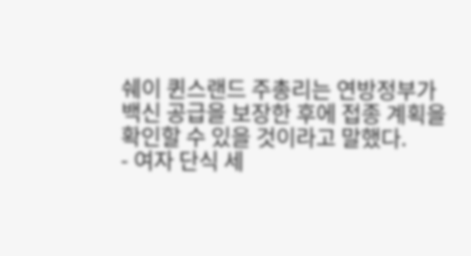쉐이 퀸스랜드 주총리는 연방정부가 백신 공급을 보장한 후에 접종 계획을 확인할 수 있을 것이라고 말했다.
- 여자 단식 세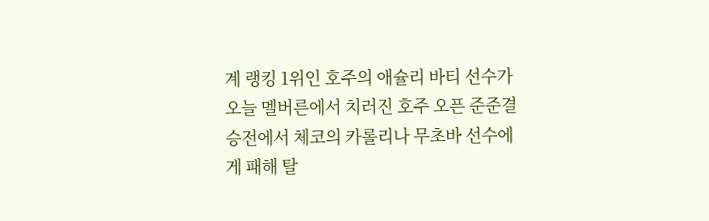계 랭킹 1위인 호주의 애슐리 바티 선수가 오늘 멜버른에서 치러진 호주 오픈 준준결승전에서 체코의 카롤리나 무초바 선수에게 패해 탈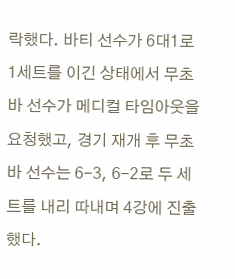락했다. 바티 선수가 6대1로 1세트를 이긴 상태에서 무초바 선수가 메디컬 타임아웃을 요청했고, 경기 재개 후 무초바 선수는 6-3, 6-2로 두 세트를 내리 따내며 4강에 진출했다.